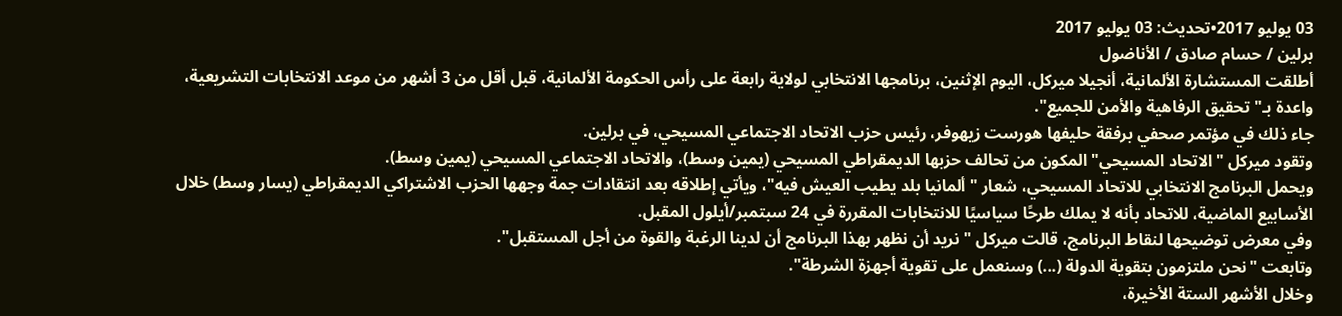03 يوليو 2017•تحديث: 03 يوليو 2017
برلين / حسام صادق / الأناضول
أطلقت المستشارة الألمانية، أنجيلا ميركل، اليوم الإثنين، برنامجها الانتخابي لولاية رابعة على رأس الحكومة الألمانية، قبل أقل من 3 أشهر من موعد الانتخابات التشريعية، واعدة بـ"تحقيق الرفاهية والأمن للجميع".
جاء ذلك في مؤتمر صحفي برفقة حليفها هورست زيهوفر، رئيس حزب الاتحاد الاجتماعي المسيحي، في برلين.
وتقود ميركل "الاتحاد المسيحي" المكون من تحالف حزبها الديمقراطي المسيحي (يمين وسط)، والاتحاد الاجتماعي المسيحي (يمين وسط).
ويحمل البرنامج الانتخابي للاتحاد المسيحي، شعار "ألمانيا بلد يطيب العيش فيه"، ويأتي إطلاقه بعد انتقادات جمة وجهها الحزب الاشتراكي الديمقراطي (يسار وسط) خلال الأسابيع الماضية، للاتحاد بأنه لا يملك طرحًا سياسيًا للانتخابات المقررة في 24 سبتمبر/أيلول المقبل.
وفي معرض توضيحها لنقاط البرنامج، قالت ميركل "نريد أن نظهر بهذا البرنامج أن لدينا الرغبة والقوة من أجل المستقبل".
وتابعت "نحن ملتزمون بتقوية الدولة (...) وسنعمل على تقوية أجهزة الشرطة".
وخلال الأشهر الستة الأخيرة،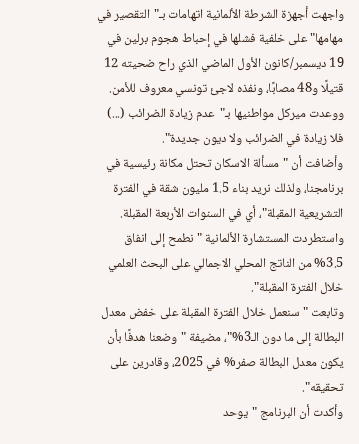واجهت أجهزة الشرطة الألمانية اتهامات بـ"التقصير في مهامها" على خلفية فشلها في إحباط هجوم برلين في 19 ديسمبر/كانون الأول الماضي الذي راح ضحيته 12 قتيلًا و48 مصابًا، ونفذه لاجئ تونسي معروف للأمن.
ووعدت ميركل مواطنيها بـ"عدم زيادة الضرائب (...) فلا زيادة في الضرائب ولا ديون جديدة".
وأضافت أن "مسألة الاسكان تحتل مكانة رئيسية في برنامجنا، ولذلك نريد بناء 1.5 مليون شقة في الفترة التشريعية المقبلة"، أي في السنوات الأربعة المقبلة.
واستطردت المستشارة الألمانية "نطمح إلى انفاق 3.5% من الناتج المحلي الاجمالي على البحث العلمي خلال الفترة المقبلة".
وتابعت "سنعمل خلال الفترة المقبلة على خفض معدل البطالة إلى ما دون الـ3%"، مضيفة "وضعنا هدفًا بأن يكون معدل البطالة صفر% في 2025، وقادرين على تحقيقه".
وأكدت أن البرنامج "يوحد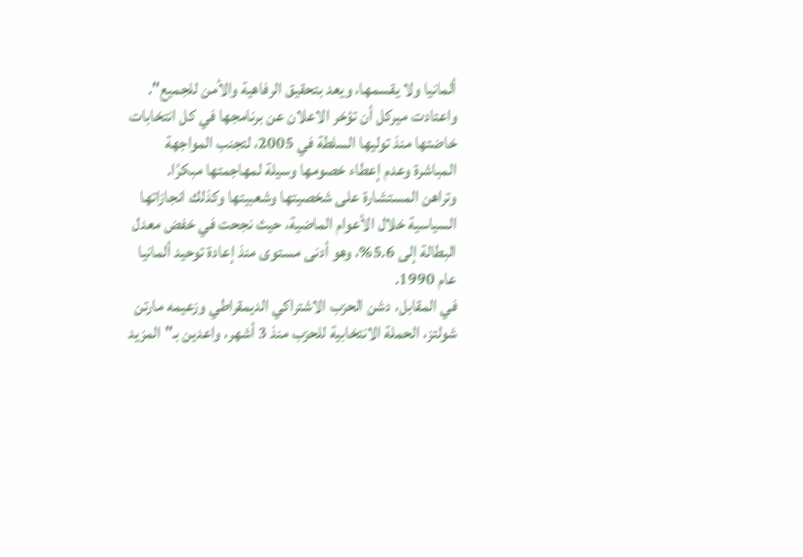ألمانيا ولا يقسمها، ويعد بتحقيق الرفاهية والأمن للجميع".
واعتادت ميركل أن تؤخر الاعلان عن برنامجها في كل انتخابات خاضتها منذ توليها السلطة في 2005، لتجنب المواجهة المباشرة وعدم إعطاء خصومها وسيلة لمهاجمتها مبكرًا.
وتراهن المستشارة على شخصيتها وشعبيتها وكذلك انجازاتها السياسية خلال الأعوام الماضية، حيث نجحت في خفض معدل البطالة إلى 5.6%، وهو أدنى مستوى منذ إعادة توحيد ألمانيا عام 1990.
في المقابل، دشن الحزب الاشتراكي الديمقراطي وزعيمه مارتن شولتز، الحملة الانتخابية للحزب منذ 3 أشهر، واعدين بـ"المزيد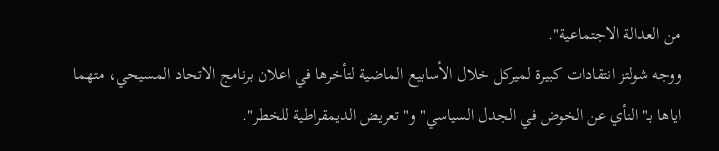من العدالة الاجتماعية".
ووجه شولتز انتقادات كبيرة لميركل خلال الأسابيع الماضية لتأخرها في اعلان برنامج الاتحاد المسيحي، متهما اياها بـ"النأي عن الخوض في الجدل السياسي" و"تعريض الديمقراطية للخطر".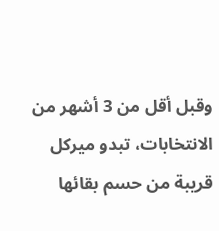وقبل أقل من 3 أشهر من الانتخابات، تبدو ميركل قريبة من حسم بقائها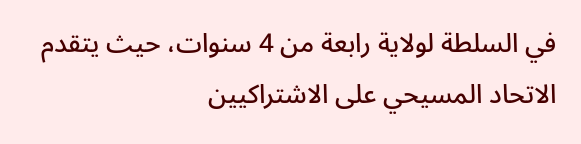في السلطة لولاية رابعة من 4 سنوات، حيث يتقدم الاتحاد المسيحي على الاشتراكيين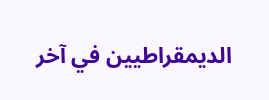الديمقراطيين في آخر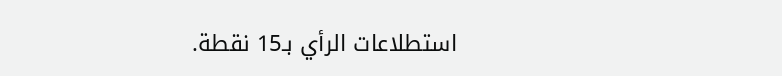استطلاعات الرأي بـ15 نقطة.